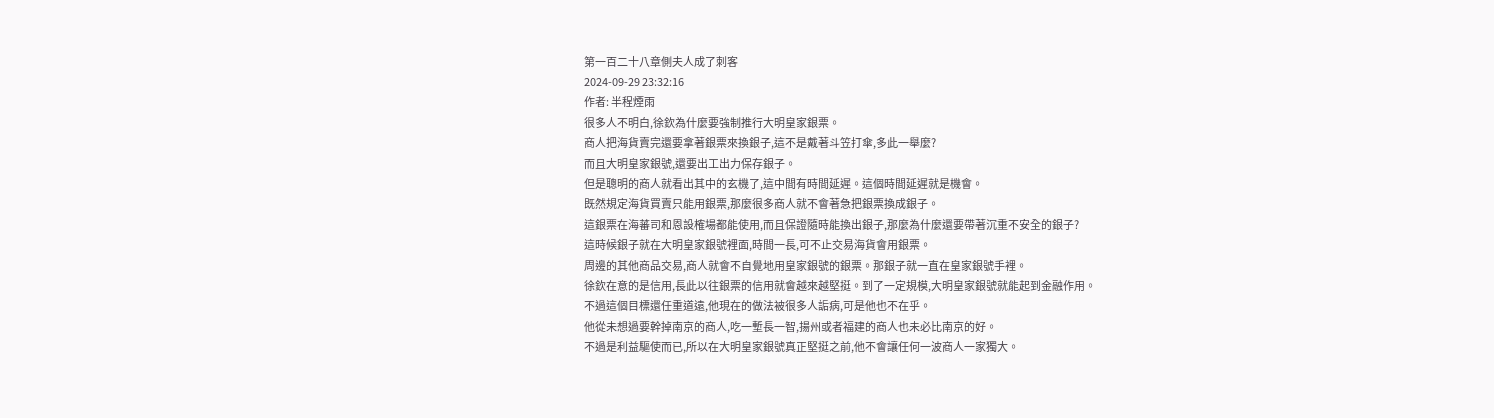第一百二十八章側夫人成了刺客
2024-09-29 23:32:16
作者: 半程煙雨
很多人不明白,徐欽為什麼要強制推行大明皇家銀票。
商人把海貨賣完還要拿著銀票來換銀子,這不是戴著斗笠打傘,多此一舉麼?
而且大明皇家銀號,還要出工出力保存銀子。
但是聰明的商人就看出其中的玄機了,這中間有時間延遲。這個時間延遲就是機會。
既然規定海貨買賣只能用銀票,那麼很多商人就不會著急把銀票換成銀子。
這銀票在海蕃司和恩設榷場都能使用,而且保證隨時能換出銀子,那麼為什麼還要帶著沉重不安全的銀子?
這時候銀子就在大明皇家銀號裡面,時間一長,可不止交易海貨會用銀票。
周邊的其他商品交易,商人就會不自覺地用皇家銀號的銀票。那銀子就一直在皇家銀號手裡。
徐欽在意的是信用,長此以往銀票的信用就會越來越堅挺。到了一定規模,大明皇家銀號就能起到金融作用。
不過這個目標還任重道遠,他現在的做法被很多人詬病,可是他也不在乎。
他從未想過要幹掉南京的商人,吃一塹長一智,揚州或者福建的商人也未必比南京的好。
不過是利益驅使而已,所以在大明皇家銀號真正堅挺之前,他不會讓任何一波商人一家獨大。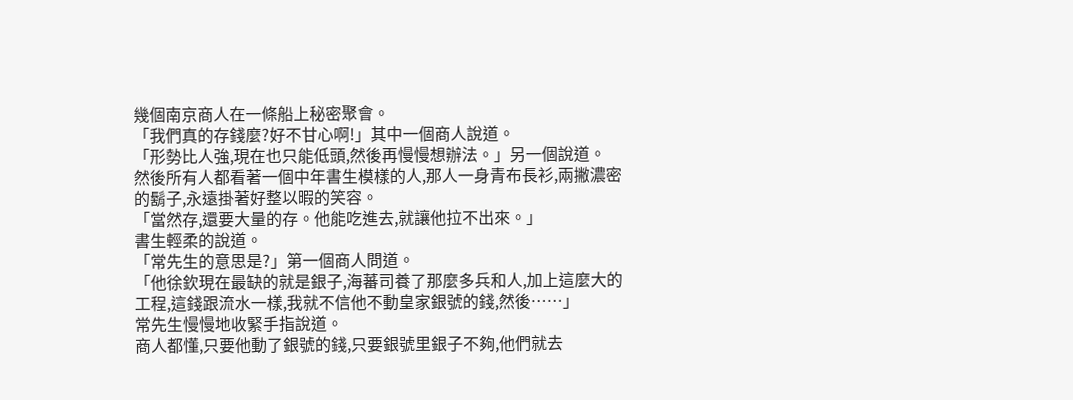幾個南京商人在一條船上秘密聚會。
「我們真的存錢麼?好不甘心啊!」其中一個商人說道。
「形勢比人強,現在也只能低頭,然後再慢慢想辦法。」另一個說道。
然後所有人都看著一個中年書生模樣的人,那人一身青布長衫,兩撇濃密的鬍子,永遠掛著好整以暇的笑容。
「當然存,還要大量的存。他能吃進去,就讓他拉不出來。」
書生輕柔的說道。
「常先生的意思是?」第一個商人問道。
「他徐欽現在最缺的就是銀子,海蕃司養了那麼多兵和人,加上這麼大的工程,這錢跟流水一樣,我就不信他不動皇家銀號的錢,然後……」
常先生慢慢地收緊手指說道。
商人都懂,只要他動了銀號的錢,只要銀號里銀子不夠,他們就去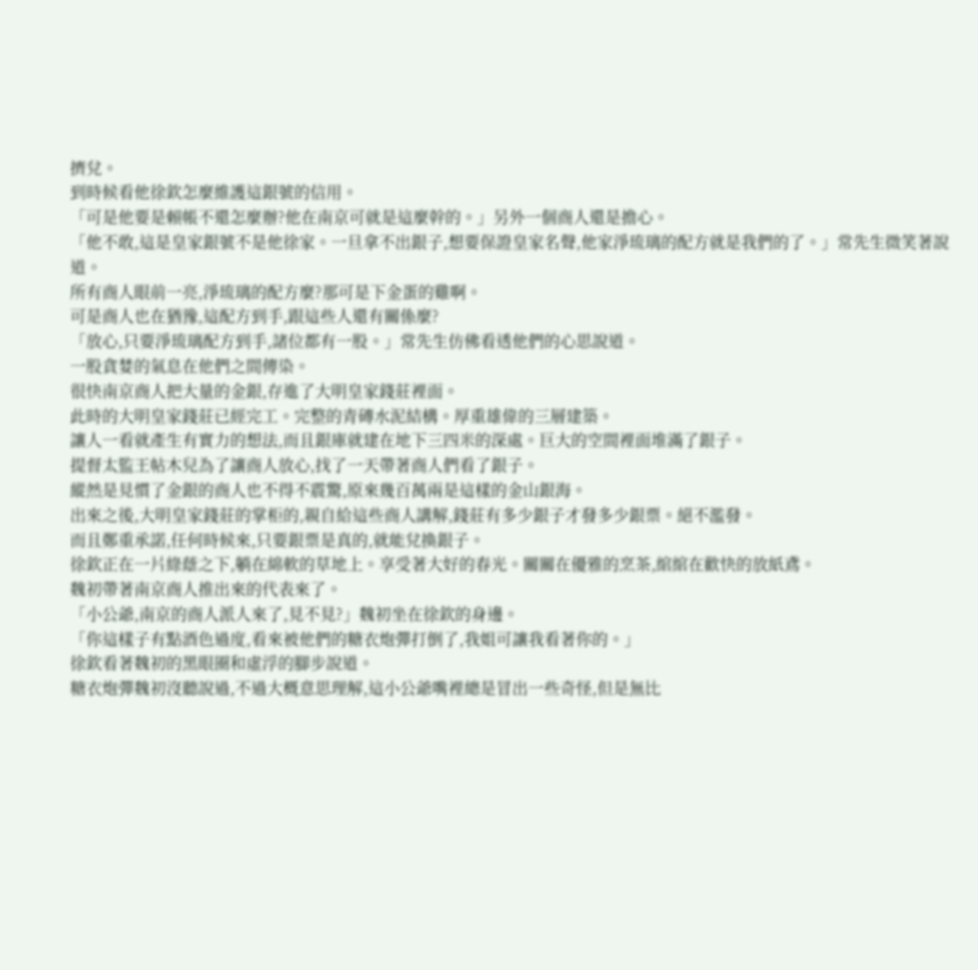擠兌。
到時候看他徐欽怎麼維護這銀號的信用。
「可是他要是賴帳不還怎麼辦?他在南京可就是這麼幹的。」另外一個商人還是擔心。
「他不敢,這是皇家銀號不是他徐家。一旦拿不出銀子,想要保證皇家名聲,他家淨琉璃的配方就是我們的了。」常先生微笑著說道。
所有商人眼前一亮,淨琉璃的配方麼?那可是下金蛋的雞啊。
可是商人也在猶豫,這配方到手,跟這些人還有關係麼?
「放心,只要淨琉璃配方到手,諸位都有一股。」常先生仿佛看透他們的心思說道。
一股貪婪的氣息在他們之間傳染。
很快南京商人把大量的金銀,存進了大明皇家錢莊裡面。
此時的大明皇家錢莊已經完工。完整的青磚水泥結構。厚重雄偉的三層建築。
讓人一看就產生有實力的想法,而且銀庫就建在地下三四米的深處。巨大的空間裡面堆滿了銀子。
提督太監王帖木兒為了讓商人放心,找了一天帶著商人們看了銀子。
縱然是見慣了金銀的商人也不得不震驚,原來幾百萬兩是這樣的金山銀海。
出來之後,大明皇家錢莊的掌柜的,親自給這些商人講解,錢莊有多少銀子才發多少銀票。絕不濫發。
而且鄭重承諾,任何時候來,只要銀票是真的,就能兌換銀子。
徐欽正在一片綠蔭之下,躺在綿軟的草地上。享受著大好的春光。關關在優雅的烹茶,綰綰在歡快的放紙鳶。
魏初帶著南京商人推出來的代表來了。
「小公爺,南京的商人派人來了,見不見?」魏初坐在徐欽的身邊。
「你這樣子有點酒色過度,看來被他們的糖衣炮彈打倒了,我姐可讓我看著你的。」
徐欽看著魏初的黑眼圈和虛浮的腳步說道。
糖衣炮彈魏初沒聽說過,不過大概意思理解,這小公爺嘴裡總是冒出一些奇怪,但是無比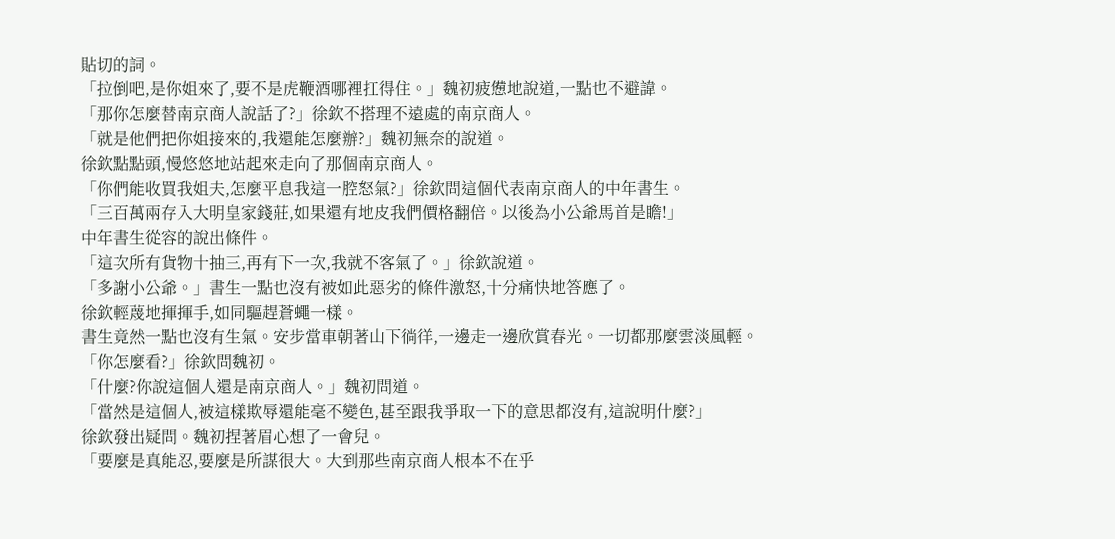貼切的詞。
「拉倒吧,是你姐來了,要不是虎鞭酒哪裡扛得住。」魏初疲憊地說道,一點也不避諱。
「那你怎麼替南京商人說話了?」徐欽不搭理不遠處的南京商人。
「就是他們把你姐接來的,我還能怎麼辦?」魏初無奈的說道。
徐欽點點頭,慢悠悠地站起來走向了那個南京商人。
「你們能收買我姐夫,怎麼平息我這一腔怒氣?」徐欽問這個代表南京商人的中年書生。
「三百萬兩存入大明皇家錢莊,如果還有地皮我們價格翻倍。以後為小公爺馬首是瞻!」
中年書生從容的說出條件。
「這次所有貨物十抽三,再有下一次,我就不客氣了。」徐欽說道。
「多謝小公爺。」書生一點也沒有被如此惡劣的條件激怒,十分痛快地答應了。
徐欽輕蔑地揮揮手,如同驅趕蒼蠅一樣。
書生竟然一點也沒有生氣。安步當車朝著山下徜徉,一邊走一邊欣賞春光。一切都那麼雲淡風輕。
「你怎麼看?」徐欽問魏初。
「什麼?你說這個人還是南京商人。」魏初問道。
「當然是這個人,被這樣欺辱還能毫不變色,甚至跟我爭取一下的意思都沒有,這說明什麼?」
徐欽發出疑問。魏初捏著眉心想了一會兒。
「要麼是真能忍,要麼是所謀很大。大到那些南京商人根本不在乎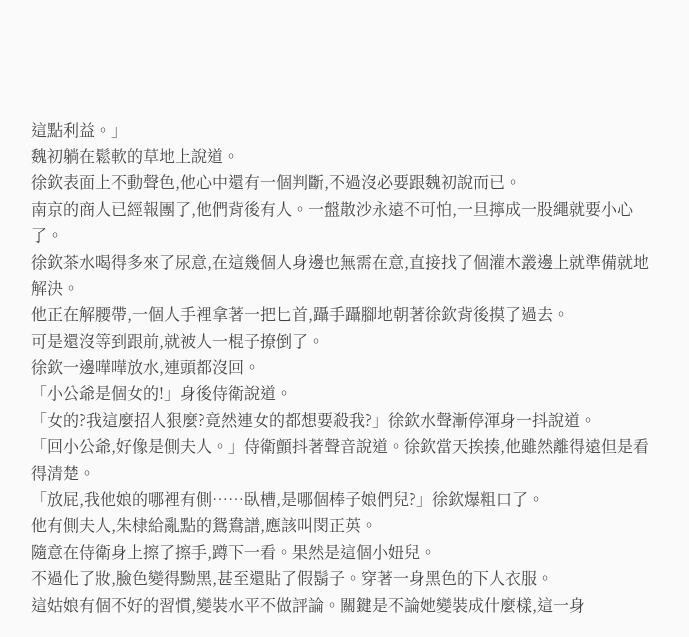這點利益。」
魏初躺在鬆軟的草地上說道。
徐欽表面上不動聲色,他心中還有一個判斷,不過沒必要跟魏初說而已。
南京的商人已經報團了,他們背後有人。一盤散沙永遠不可怕,一旦擰成一股繩就要小心了。
徐欽茶水喝得多來了尿意,在這幾個人身邊也無需在意,直接找了個灌木叢邊上就準備就地解決。
他正在解腰帶,一個人手裡拿著一把匕首,躡手躡腳地朝著徐欽背後摸了過去。
可是還沒等到跟前,就被人一棍子撩倒了。
徐欽一邊嘩嘩放水,連頭都沒回。
「小公爺是個女的!」身後侍衛說道。
「女的?我這麼招人狠麼?竟然連女的都想要殺我?」徐欽水聲漸停渾身一抖說道。
「回小公爺,好像是側夫人。」侍衛顫抖著聲音說道。徐欽當天挨揍,他雖然離得遠但是看得清楚。
「放屁,我他娘的哪裡有側……臥槽,是哪個棒子娘們兒?」徐欽爆粗口了。
他有側夫人,朱棣給亂點的鴛鴦譜,應該叫閔正英。
隨意在侍衛身上擦了擦手,蹲下一看。果然是這個小妞兒。
不過化了妝,臉色變得黝黑,甚至還貼了假鬍子。穿著一身黑色的下人衣服。
這姑娘有個不好的習慣,變裝水平不做評論。關鍵是不論她變裝成什麼樣,這一身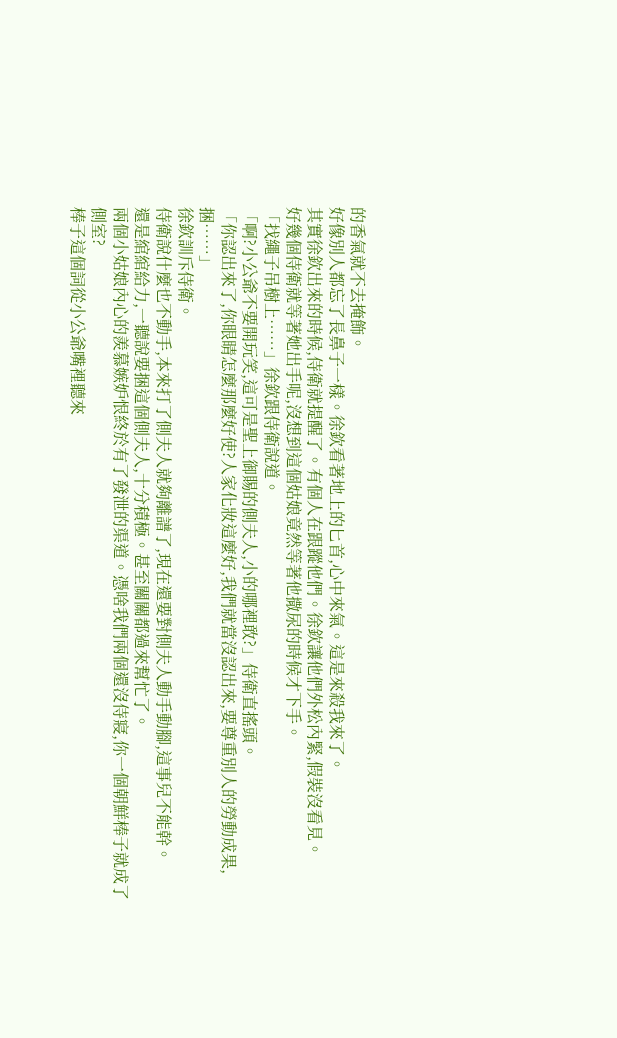的香氣就不去掩飾。
好像別人都忘了長鼻子一樣。徐欽看著地上的匕首,心中來氣。這是來殺我來了。
其實徐欽出來的時候,侍衛就提醒了。有個人在跟蹤他們。徐欽讓他們外松內緊,假裝沒看見。
好幾個侍衛就等著她出手呢,沒想到這個姑娘竟然等著他撒尿的時候才下手。
「找繩子吊樹上……」徐欽跟侍衛說道。
「啊?小公爺不要開玩笑,這可是聖上御賜的側夫人,小的哪裡敢?」侍衛直搖頭。
「你認出來了,你眼睛怎麼那麼好使?人家化妝這麼好,我們就當沒認出來,要尊重別人的勞動成果,捆……」
徐欽訓斥侍衛。
侍衛說什麼也不動手,本來打了側夫人就夠離譜了,現在還要對側夫人動手動腳,這事兒不能幹。
還是綰綰給力,一聽說要捆這個側夫人,十分積極。甚至關關都過來幫忙了。
兩個小姑娘內心的羨慕嫉妒恨終於有了發泄的渠道。憑啥我們兩個還沒侍寢,你一個朝鮮棒子就成了側室?
棒子這個詞從小公爺嘴裡聽來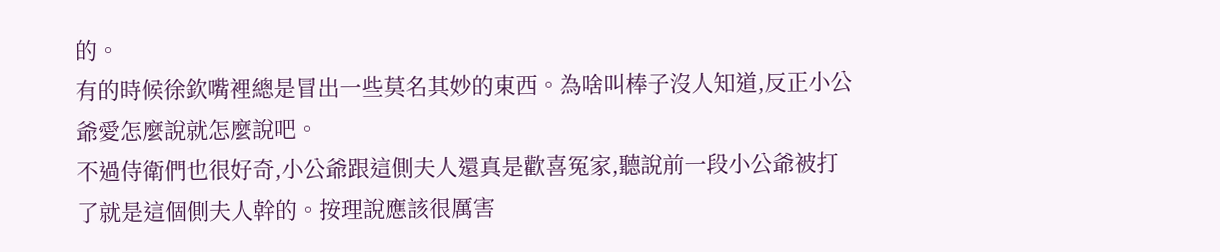的。
有的時候徐欽嘴裡總是冒出一些莫名其妙的東西。為啥叫棒子沒人知道,反正小公爺愛怎麼說就怎麼說吧。
不過侍衛們也很好奇,小公爺跟這側夫人還真是歡喜冤家,聽說前一段小公爺被打了就是這個側夫人幹的。按理說應該很厲害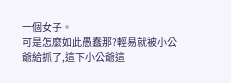一個女子。
可是怎麼如此愚蠢那?輕易就被小公爺給抓了,這下小公爺這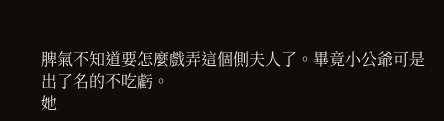脾氣不知道要怎麼戲弄這個側夫人了。畢竟小公爺可是出了名的不吃虧。
她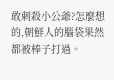敢刺殺小公爺?怎麼想的,朝鮮人的腦袋果然都被棒子打過。